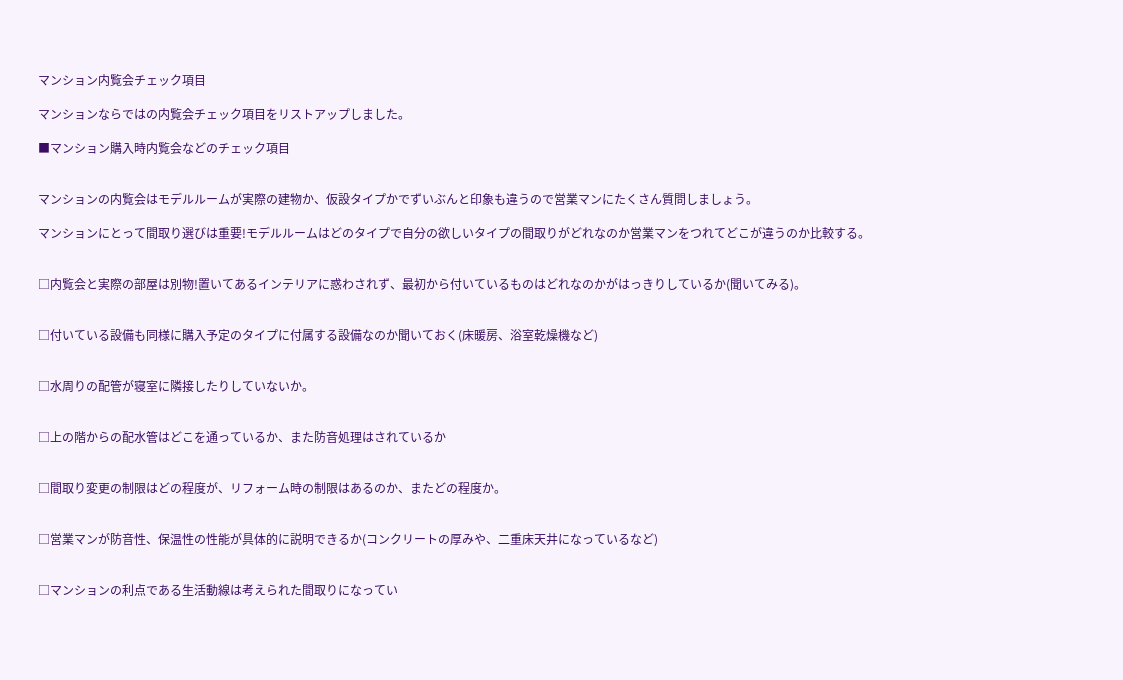マンション内覧会チェック項目

マンションならではの内覧会チェック項目をリストアップしました。

■マンション購入時内覧会などのチェック項目


マンションの内覧会はモデルルームが実際の建物か、仮設タイプかでずいぶんと印象も違うので営業マンにたくさん質問しましょう。

マンションにとって間取り選びは重要!モデルルームはどのタイプで自分の欲しいタイプの間取りがどれなのか営業マンをつれてどこが違うのか比較する。


□内覧会と実際の部屋は別物!置いてあるインテリアに惑わされず、最初から付いているものはどれなのかがはっきりしているか(聞いてみる)。


□付いている設備も同様に購入予定のタイプに付属する設備なのか聞いておく(床暖房、浴室乾燥機など)


□水周りの配管が寝室に隣接したりしていないか。


□上の階からの配水管はどこを通っているか、また防音処理はされているか


□間取り変更の制限はどの程度が、リフォーム時の制限はあるのか、またどの程度か。


□営業マンが防音性、保温性の性能が具体的に説明できるか(コンクリートの厚みや、二重床天井になっているなど)


□マンションの利点である生活動線は考えられた間取りになってい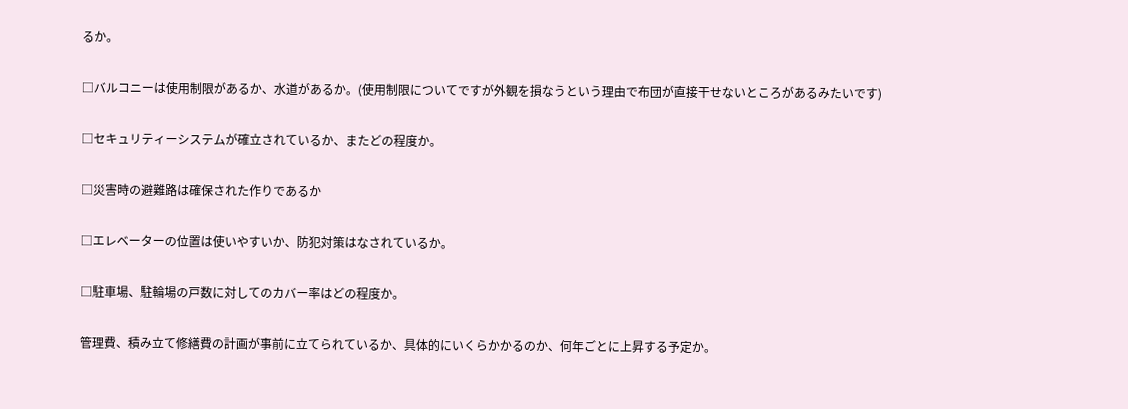るか。


□バルコニーは使用制限があるか、水道があるか。(使用制限についてですが外観を損なうという理由で布団が直接干せないところがあるみたいです)


□セキュリティーシステムが確立されているか、またどの程度か。


□災害時の避難路は確保された作りであるか


□エレベーターの位置は使いやすいか、防犯対策はなされているか。


□駐車場、駐輪場の戸数に対してのカバー率はどの程度か。


管理費、積み立て修繕費の計画が事前に立てられているか、具体的にいくらかかるのか、何年ごとに上昇する予定か。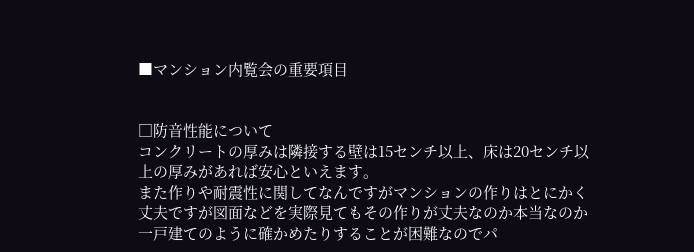■マンション内覧会の重要項目


□防音性能について
コンクリートの厚みは隣接する壁は15センチ以上、床は20センチ以上の厚みがあれば安心といえます。
また作りや耐震性に関してなんですがマンションの作りはとにかく丈夫ですが図面などを実際見てもその作りが丈夫なのか本当なのか一戸建てのように確かめたりすることが困難なのでパ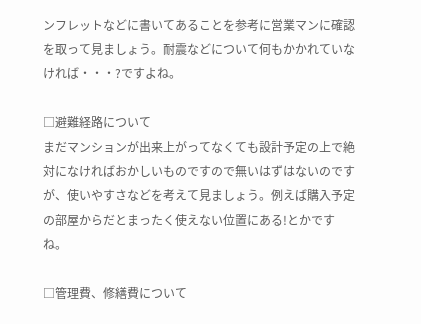ンフレットなどに書いてあることを参考に営業マンに確認を取って見ましょう。耐震などについて何もかかれていなければ・・・?ですよね。

□避難経路について
まだマンションが出来上がってなくても設計予定の上で絶対になければおかしいものですので無いはずはないのですが、使いやすさなどを考えて見ましょう。例えば購入予定の部屋からだとまったく使えない位置にある!とかですね。

□管理費、修繕費について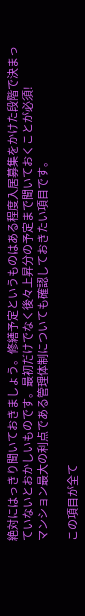絶対にはっきり聞いておきましょう。修繕予定というものはある程度入居募集をかけた段階で決まっていないとおかしいものです。最初だけでなく後々上昇分の予定まで聞いておくことが必須!
マンション最大の利点である管理体制についても確認しておきたい項目です。

この項目が全て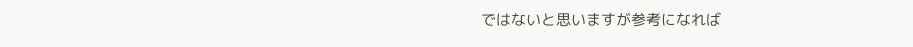ではないと思いますが参考になれば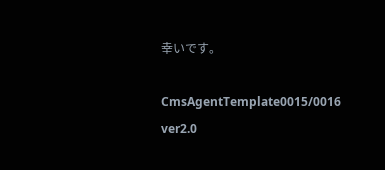幸いです。

CmsAgentTemplate0015/0016 ver2.0